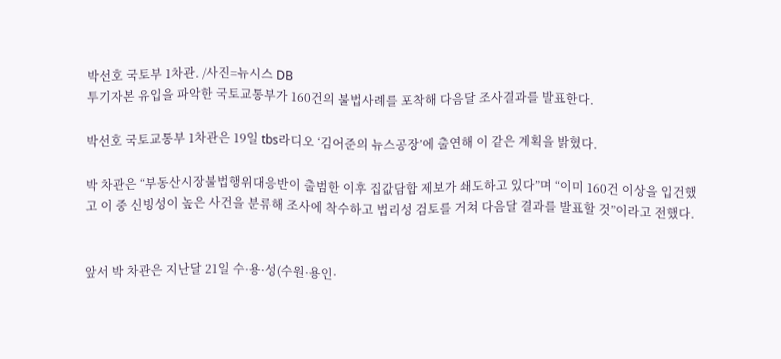박선호 국토부 1차관. /사진=뉴시스 DB
투기자본 유입을 파악한 국토교통부가 160건의 불법사례를 포착해 다음달 조사결과를 발표한다.

박선호 국토교통부 1차관은 19일 tbs라디오 ‘김어준의 뉴스공장’에 출연해 이 같은 계획을 밝혔다.

박 차관은 “부동산시장불법행위대응반이 출범한 이후 집값담합 제보가 쇄도하고 있다”며 “이미 160건 이상을 입건했고 이 중 신빙성이 높은 사건을 분류해 조사에 착수하고 법리성 검토를 거쳐 다음달 결과를 발표할 것”이라고 전했다.


앞서 박 차관은 지난달 21일 수·용·성(수원·용인·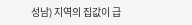성남) 지역의 집값이 급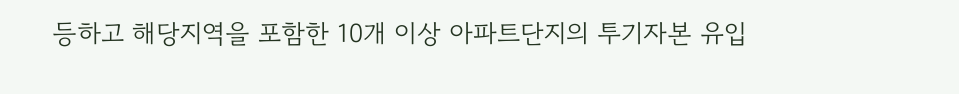등하고 해당지역을 포함한 10개 이상 아파트단지의 투기자본 유입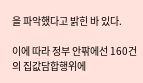을 파악했다고 밝힌 바 있다.

이에 따라 정부 안팎에선 160건의 집값담합행위에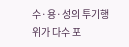수·용·성의 투기행위가 다수 포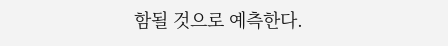함될 것으로 예측한다.